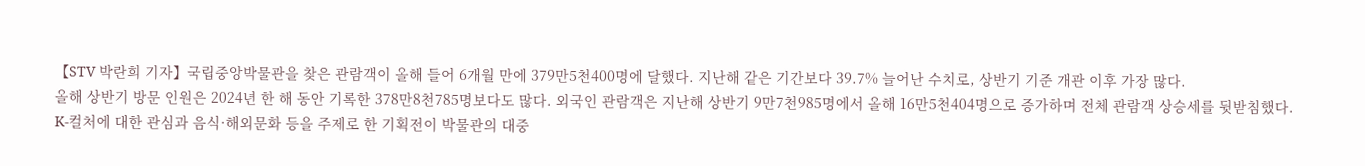【STV 박란희 기자】국립중앙박물관을 찾은 관람객이 올해 들어 6개월 만에 379만5천400명에 달했다. 지난해 같은 기간보다 39.7% 늘어난 수치로, 상반기 기준 개관 이후 가장 많다.
올해 상반기 방문 인원은 2024년 한 해 동안 기록한 378만8천785명보다도 많다. 외국인 관람객은 지난해 상반기 9만7천985명에서 올해 16만5천404명으로 증가하며 전체 관람객 상승세를 뒷받침했다.
K-컬처에 대한 관심과 음식·해외문화 등을 주제로 한 기획전이 박물관의 대중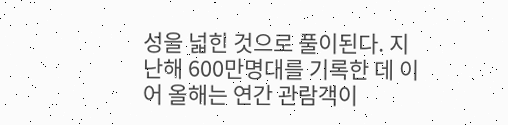성을 넓힌 것으로 풀이된다. 지난해 600만명대를 기록한 데 이어 올해는 연간 관람객이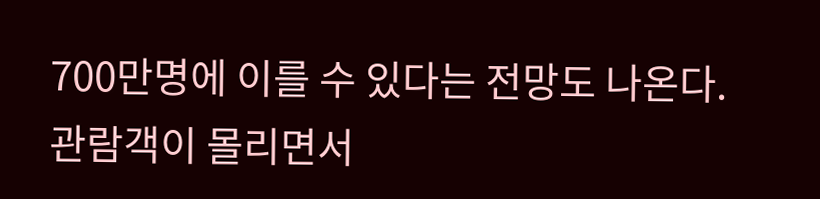700만명에 이를 수 있다는 전망도 나온다.
관람객이 몰리면서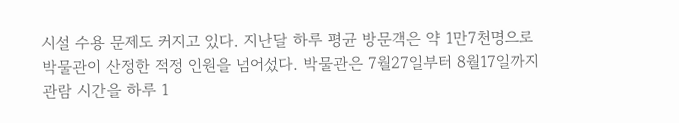시설 수용 문제도 커지고 있다. 지난달 하루 평균 방문객은 약 1만7천명으로 박물관이 산정한 적정 인원을 넘어섰다. 박물관은 7월27일부터 8월17일까지 관람 시간을 하루 1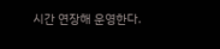시간 연장해 운영한다.